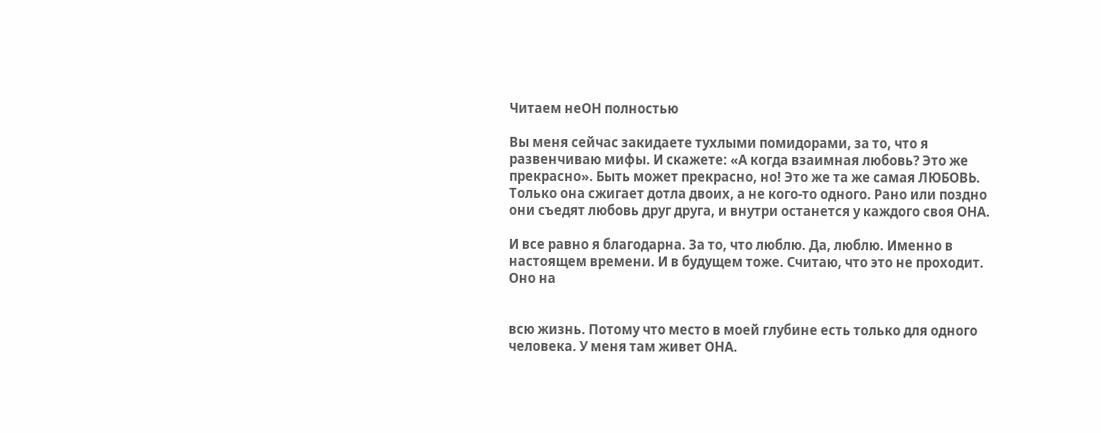Читаем неОН полностью

Вы меня сейчас закидаете тухлыми помидорами, за то, что я развенчиваю мифы. И скажете: «А когда взаимная любовь? Это же прекрасно». Быть может прекрасно, но! Это же та же самая ЛЮБОВЬ. Только она сжигает дотла двоих, а не кого-то одного. Рано или поздно они съедят любовь друг друга, и внутри останется у каждого своя ОНА.

И все равно я благодарна. За то, что люблю. Да, люблю. Именно в настоящем времени. И в будущем тоже. Считаю, что это не проходит. Оно на


всю жизнь. Потому что место в моей глубине есть только для одного человека. У меня там живет ОНА.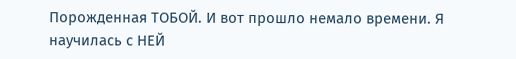Порожденная ТОБОЙ. И вот прошло немало времени. Я научилась с НЕЙ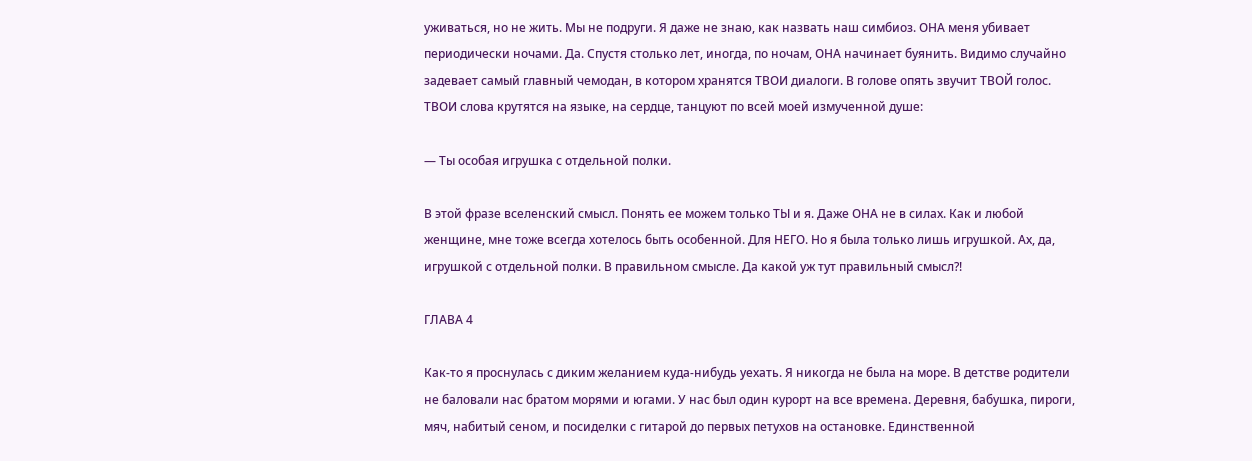уживаться, но не жить. Мы не подруги. Я даже не знаю, как назвать наш симбиоз. ОНА меня убивает периодически ночами. Да. Спустя столько лет, иногда, по ночам, ОНА начинает буянить. Видимо случайно задевает самый главный чемодан, в котором хранятся ТВОИ диалоги. В голове опять звучит ТВОЙ голос. ТВОИ слова крутятся на языке, на сердце, танцуют по всей моей измученной душе:

— Ты особая игрушка с отдельной полки.

В этой фразе вселенский смысл. Понять ее можем только ТЫ и я. Даже ОНА не в силах. Как и любой женщине, мне тоже всегда хотелось быть особенной. Для НЕГО. Но я была только лишь игрушкой. Ах, да, игрушкой с отдельной полки. В правильном смысле. Да какой уж тут правильный смысл?!

ГЛАВА 4

Как-то я проснулась с диким желанием куда-нибудь уехать. Я никогда не была на море. В детстве родители не баловали нас братом морями и югами. У нас был один курорт на все времена. Деревня, бабушка, пироги, мяч, набитый сеном, и посиделки с гитарой до первых петухов на остановке. Единственной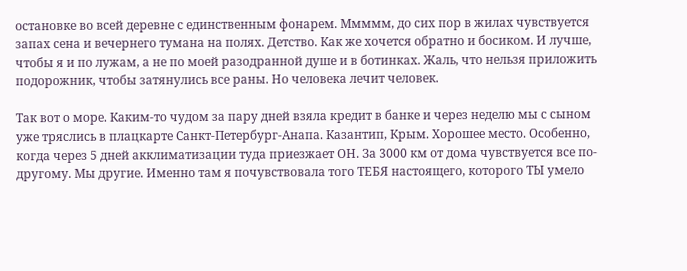остановке во всей деревне с единственным фонарем. Ммммм, до сих пор в жилах чувствуется запах сена и вечернего тумана на полях. Детство. Как же хочется обратно и босиком. И лучше, чтобы я и по лужам, а не по моей разодранной душе и в ботинках. Жаль, что нельзя приложить подорожник, чтобы затянулись все раны. Но человека лечит человек.

Так вот о море. Каким-то чудом за пару дней взяла кредит в банке и через неделю мы с сыном уже тряслись в плацкарте Санкт-Петербург-Анапа. Казантип, Крым. Хорошее место. Особенно, когда через 5 дней акклиматизации туда приезжает ОН. За 3000 км от дома чувствуется все по- другому. Мы другие. Именно там я почувствовала того ТЕБЯ настоящего, которого ТЫ умело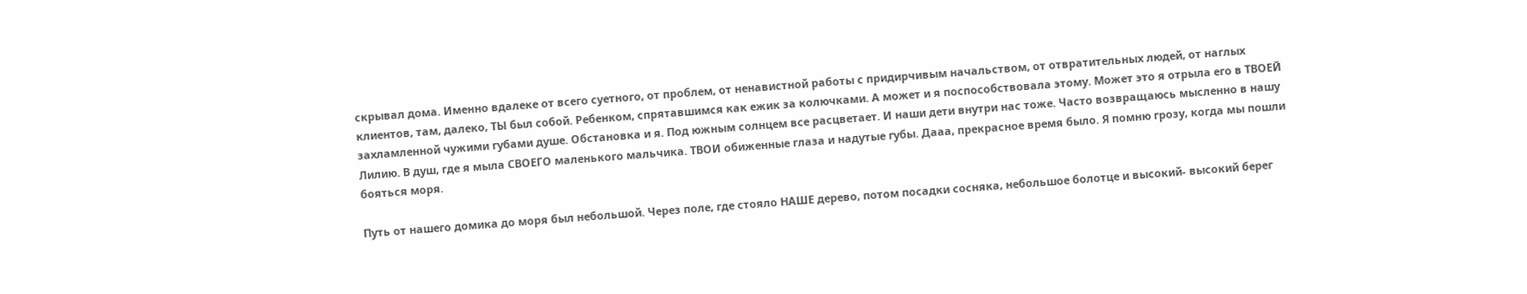скрывал дома. Именно вдалеке от всего суетного, от проблем, от ненавистной работы с придирчивым начальством, от отвратительных людей, от наглых клиентов, там, далеко, ТЫ был собой. Ребенком, спрятавшимся как ежик за колючками. А может и я поспособствовала этому. Может это я отрыла его в ТВОЕЙ захламленной чужими губами душе. Обстановка и я. Под южным солнцем все расцветает. И наши дети внутри нас тоже. Часто возвращаюсь мысленно в нашу Лилию. В душ, где я мыла СВОЕГО маленького мальчика. ТВОИ обиженные глаза и надутые губы. Дааа, прекрасное время было. Я помню грозу, когда мы пошли бояться моря.

Путь от нашего домика до моря был небольшой. Через поле, где стояло НАШЕ дерево, потом посадки сосняка, небольшое болотце и высокий- высокий берег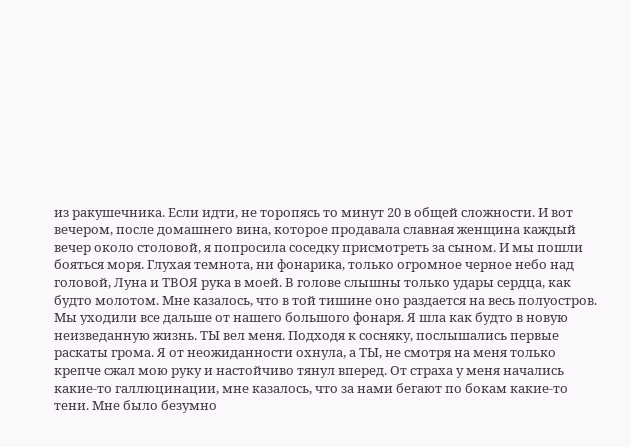из ракушечника. Если идти, не торопясь то минут 20 в общей сложности. И вот вечером, после домашнего вина, которое продавала славная женщина каждый вечер около столовой, я попросила соседку присмотреть за сыном. И мы пошли бояться моря. Глухая темнота, ни фонарика, только огромное черное небо над головой, Луна и ТВОЯ рука в моей. В голове слышны только удары сердца, как будто молотом. Мне казалось, что в той тишине оно раздается на весь полуостров. Мы уходили все дальше от нашего большого фонаря. Я шла как будто в новую неизведанную жизнь. ТЫ вел меня. Подходя к сосняку, послышались первые раскаты грома. Я от неожиданности охнула, а ТЫ, не смотря на меня только крепче сжал мою руку и настойчиво тянул вперед. От страха у меня начались какие-то галлюцинации, мне казалось, что за нами бегают по бокам какие-то тени. Мне было безумно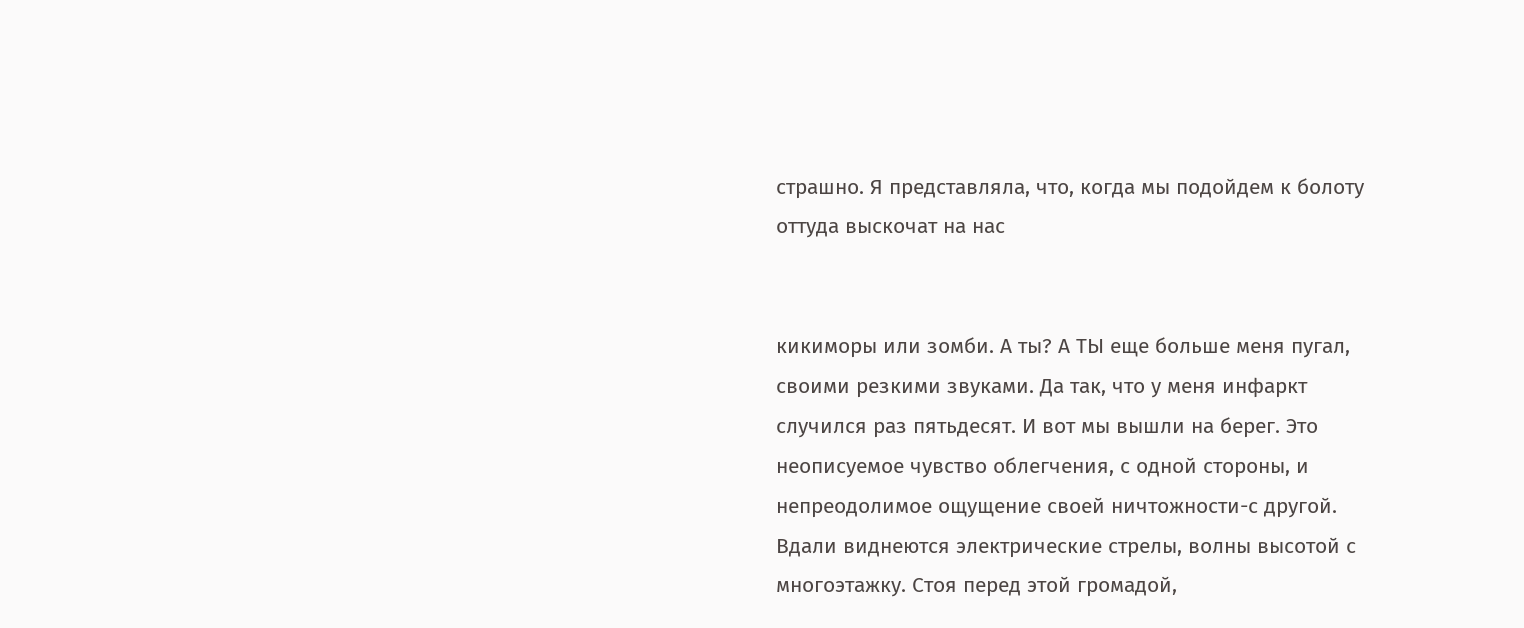страшно. Я представляла, что, когда мы подойдем к болоту оттуда выскочат на нас


кикиморы или зомби. А ты? А ТЫ еще больше меня пугал, своими резкими звуками. Да так, что у меня инфаркт случился раз пятьдесят. И вот мы вышли на берег. Это неописуемое чувство облегчения, с одной стороны, и непреодолимое ощущение своей ничтожности-с другой. Вдали виднеются электрические стрелы, волны высотой с многоэтажку. Стоя перед этой громадой,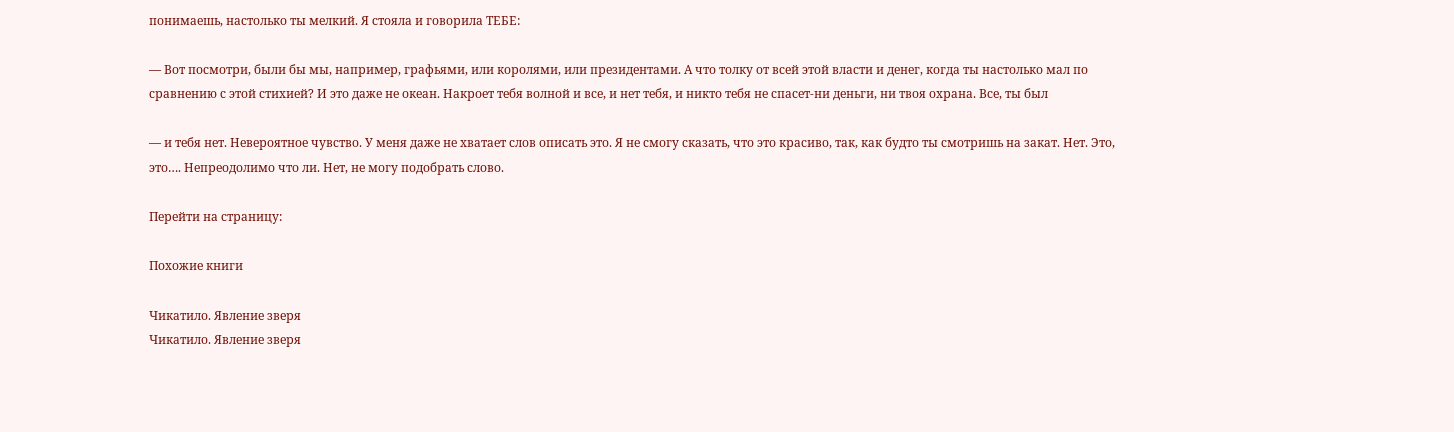понимаешь, настолько ты мелкий. Я стояла и говорила ТЕБЕ:

— Вот посмотри, были бы мы, например, графьями, или королями, или президентами. А что толку от всей этой власти и денег, когда ты настолько мал по сравнению с этой стихией? И это даже не океан. Накроет тебя волной и все, и нет тебя, и никто тебя не спасет-ни деньги, ни твоя охрана. Все, ты был

— и тебя нет. Невероятное чувство. У меня даже не хватает слов описать это. Я не смогу сказать, что это красиво, так, как будто ты смотришь на закат. Нет. Это, это…. Непреодолимо что ли. Нет, не могу подобрать слово.

Перейти на страницу:

Похожие книги

Чикатило. Явление зверя
Чикатило. Явление зверя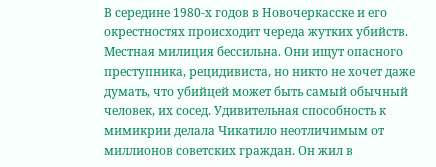В середине 1980-х годов в Новочеркасске и его окрестностях происходит череда жутких убийств. Местная милиция бессильна. Они ищут опасного преступника, рецидивиста, но никто не хочет даже думать, что убийцей может быть самый обычный человек, их сосед. Удивительная способность к мимикрии делала Чикатило неотличимым от миллионов советских граждан. Он жил в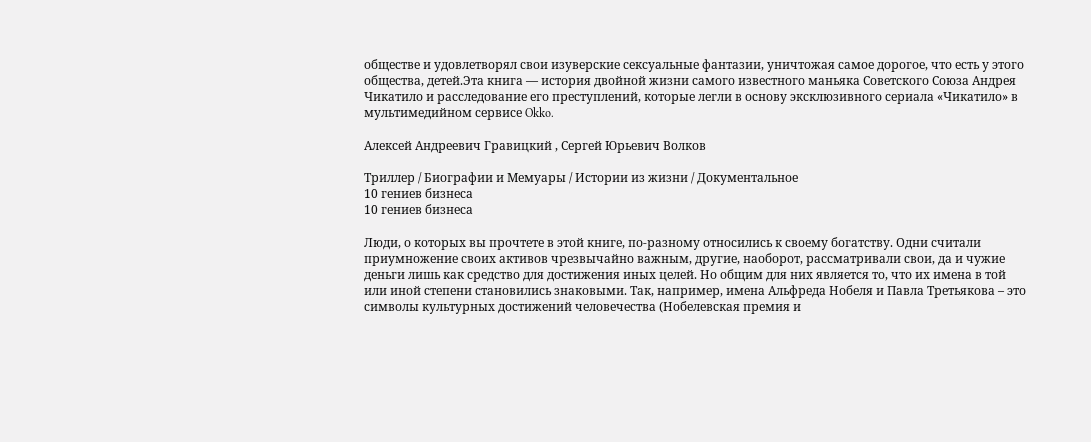обществе и удовлетворял свои изуверские сексуальные фантазии, уничтожая самое дорогое, что есть у этого общества, детей.Эта книга — история двойной жизни самого известного маньяка Советского Союза Андрея Чикатило и расследование его преступлений, которые легли в основу эксклюзивного сериала «Чикатило» в мультимедийном сервисе Okko.

Алексей Андреевич Гравицкий , Сергей Юрьевич Волков

Триллер / Биографии и Мемуары / Истории из жизни / Документальное
10 гениев бизнеса
10 гениев бизнеса

Люди, о которых вы прочтете в этой книге, по-разному относились к своему богатству. Одни считали приумножение своих активов чрезвычайно важным, другие, наоборот, рассматривали свои, да и чужие деньги лишь как средство для достижения иных целей. Но общим для них является то, что их имена в той или иной степени становились знаковыми. Так, например, имена Альфреда Нобеля и Павла Третьякова – это символы культурных достижений человечества (Нобелевская премия и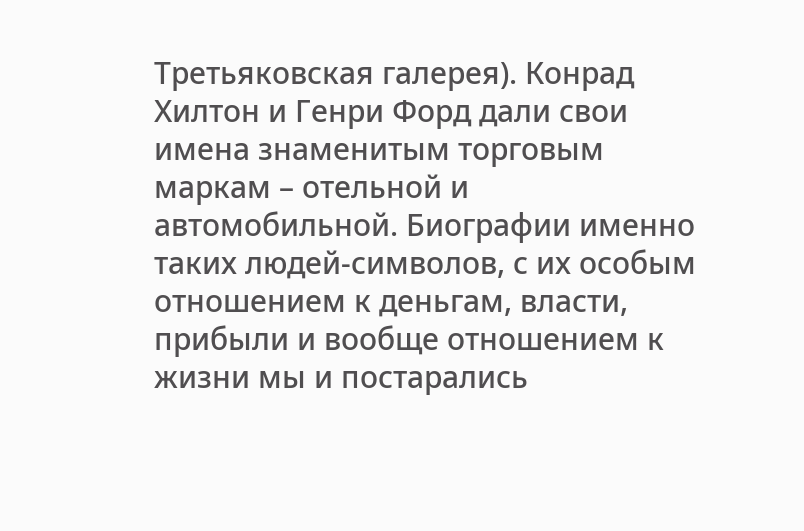Третьяковская галерея). Конрад Хилтон и Генри Форд дали свои имена знаменитым торговым маркам – отельной и автомобильной. Биографии именно таких людей-символов, с их особым отношением к деньгам, власти, прибыли и вообще отношением к жизни мы и постарались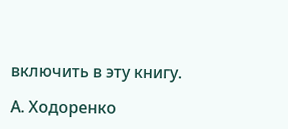включить в эту книгу.

А. Ходоренко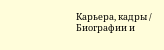Карьера, кадры / Биографии и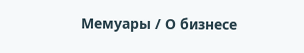Мемуары / О бизнесе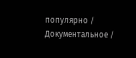популярно / Документальное /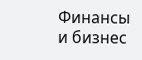Финансы и бизнес